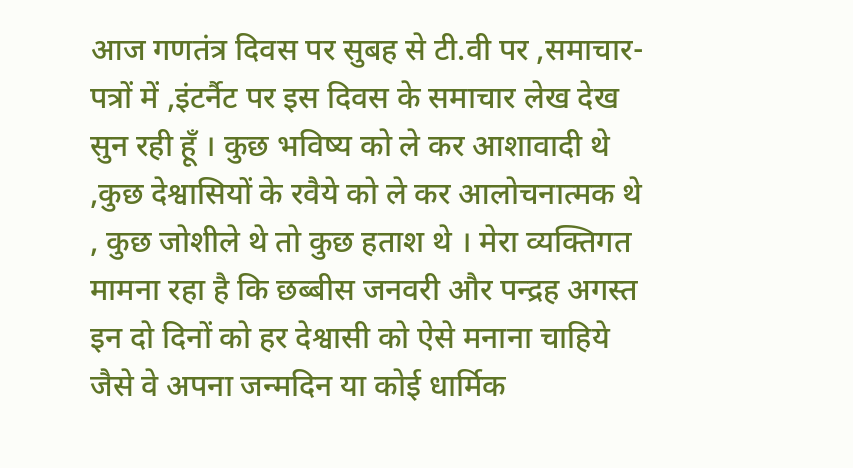आज गणतंत्र दिवस पर सुबह से टी.वी पर ,समाचार-पत्रों में ,इंटर्नैट पर इस दिवस के समाचार लेख देख सुन रही हूँ । कुछ भविष्य को ले कर आशावादी थे ,कुछ देश्वासियों के रवैये को ले कर आलोचनात्मक थे , कुछ जोशीले थे तो कुछ हताश थे । मेरा व्यक्तिगत मामना रहा है कि छब्बीस जनवरी और पन्द्रह अगस्त इन दो दिनों को हर देश्वासी को ऐसे मनाना चाहिये जैसे वे अपना जन्मदिन या कोई धार्मिक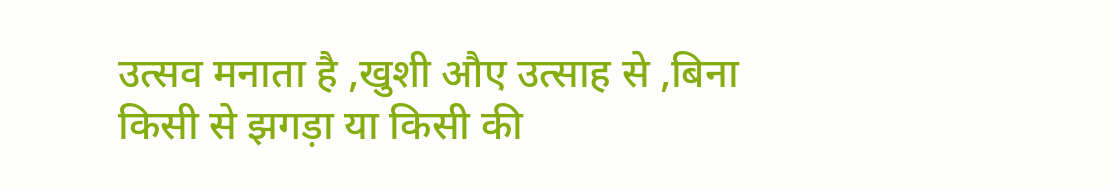उत्सव मनाता है ,खुशी औए उत्साह से ,बिना किसी से झगड़ा या किसी की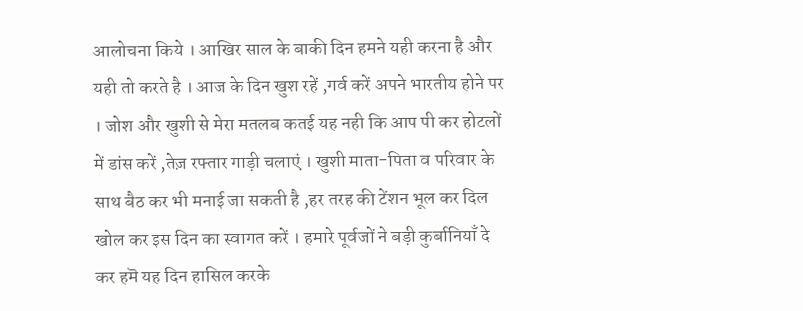आलोचना किये । आखिर साल के बाकी दिन हमने यही करना है और यही तो करते है । आज के दिन खुश रहें ,गर्व करें अपने भारतीय होने पर । जोश और खुशी से मेरा मतलब कतई यह नही कि आप पी कर होटलों में डांस करें ,तेज़ रफ्तार गाड़ी चलाएं । खुशी माता-पिता व परिवार के साथ बैठ कर भी मनाई जा सकती है ,हर तरह की टेंशन भूल कर दिल खोल कर इस दिन का स्वागत करें । हमारे पूर्वजों ने बड़ी कुर्बानियाँ दे कर हमॆ यह दिन हासिल करके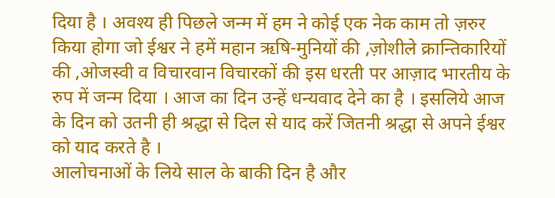दिया है । अवश्य ही पिछले जन्म में हम ने कोई एक नेक काम तो ज़रुर किया होगा जो ईश्वर ने हमें महान ऋषि-मुनियों की ,ज़ोशीले क्रान्तिकारियों की ,ओजस्वी व विचारवान विचारकों की इस धरती पर आज़ाद भारतीय के रुप में जन्म दिया । आज का दिन उन्हें धन्यवाद देने का है । इसलिये आज के दिन को उतनी ही श्रद्धा से दिल से याद करें जितनी श्रद्धा से अपने ईश्वर को याद करते है ।
आलोचनाओं के लिये साल के बाकी दिन है और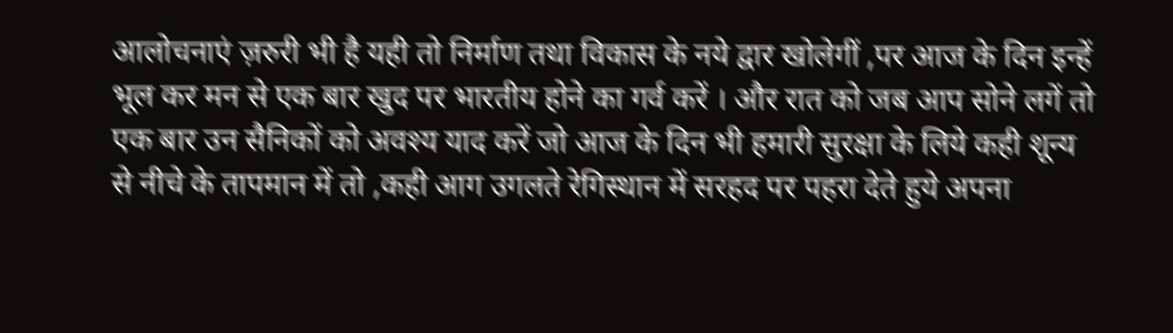आलोचनाएं ज़रुरी भी है यही तो निर्माण तथा विकास के नये द्वार खोलेगीं ,पर आज के दिन इन्हें भूल कर मन से एक बार खुद पर भारतीय होने का गर्व करें । और रात को जब आप सोने लगें तो एक बार उन सैनिकों को अवश्य याद करें जो आज के दिन भी हमारी सुरक्षा के लिये कही शून्य से नीचे के तापमान में तो ,कही आग उगलते रेगिस्थान में सरहद पर पहरा देते हुये अपना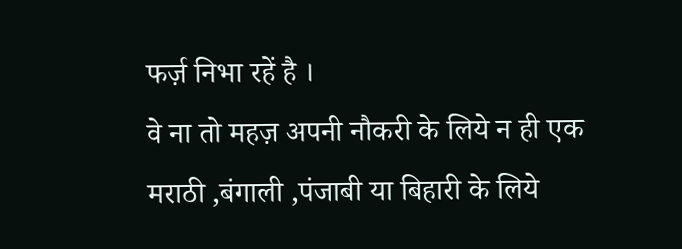फर्ज़ निभा रहें है ।
वे ना तो महज़ अपनी नौकरी के लिये न ही एक मराठी ,बंगाली ,पंजाबी या बिहारी के लिये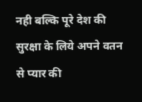नही बल्कि पूरे देश की सुरक्षा के लिये अपने वतन से प्यार की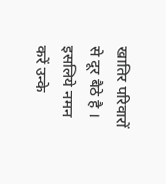खातिर परिवारों से दूर बैठे है । इसलिये नमन करें उन्के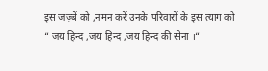इस जज़्बें को ,नमन करें उनके परिवारों के इस त्याग को
“ जय हिन्द ,जय हिन्द ,जय हिन्द की सेना ।“